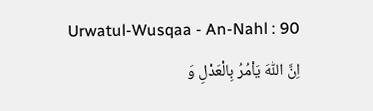Urwatul-Wusqaa - An-Nahl : 90
اِنَّ اللّٰهَ یَاْمُرُ بِالْعَدْلِ وَ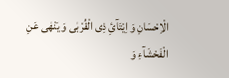الْاِحْسَانِ وَ اِیْتَآئِ ذِی الْقُرْبٰى وَ یَنْهٰى عَنِ الْفَحْشَآءِ وَ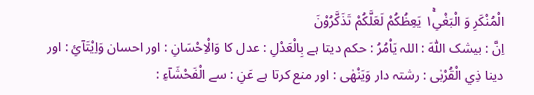الْمُنْكَرِ وَ الْبَغْیِ١ۚ یَعِظُكُمْ لَعَلَّكُمْ تَذَكَّرُوْنَ
اِنَّ : بیشک اللّٰهَ : اللہ يَاْمُرُ : حکم دیتا ہے بِالْعَدْلِ : عدل کا وَالْاِحْسَانِ : اور احسان وَاِيْتَآئِ : اور دینا ذِي الْقُرْبٰى : رشتہ دار وَيَنْهٰى : اور منع کرتا ہے عَنِ : سے الْفَحْشَآءِ :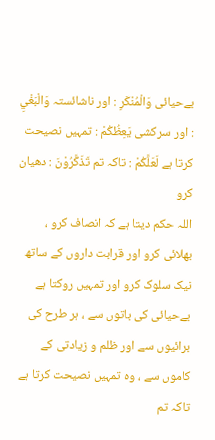بےحیائی وَالْمُنْكَرِ : اور ناشائستہ وَالْبَغْيِ : اور سرکشی يَعِظُكُمْ : تمہیں نصیحت کرتا ہے لَعَلَّكُمْ : تاکہ تم تَذَكَّرُوْنَ : دھیان کرو
اللہ حکم دیتا ہے کہ انصاف کرو ، بھلائی کرو اور قرابت داروں کے ساتھ نیک سلوک کرو اور تمہیں روکتا ہے بےحیائی کی باتوں سے ، ہر طرح کی برائیوں سے اور ظلم و زیادتی کے کاموں سے ، وہ تمہیں نصیحت کرتا ہے تاکہ تم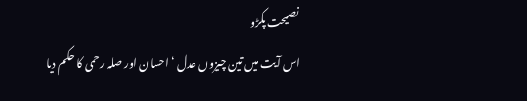نصیحت پکڑو
اس آیت میں تین چیزوں عدل ‘ احسان اور صلہ رحمی کا حکم دیا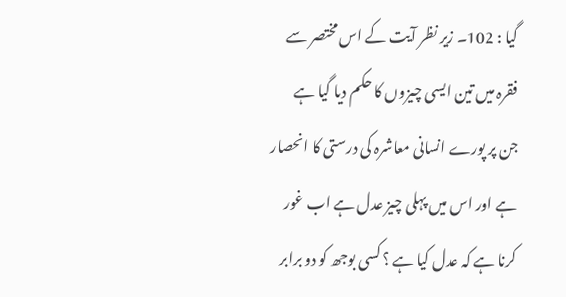گیا : 102۔ زیر نظر آیت کے اس مختصر سے فقرہ میں تین ایسی چیزوں کا حکم دیا گیا ہے جن پر پورے انسانی معاشرہ کی درستی کا انحصار ہے اور اس میں پہلی چیز عدل ہے اب غور کرنا ہے کہ عدل کیا ہے ؟ کسی بوجھ کو دو برابر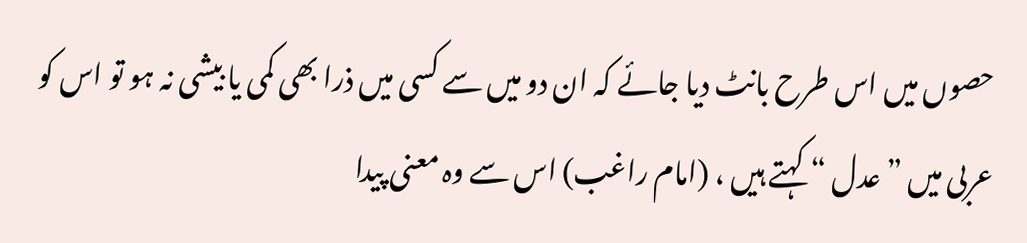حصوں میں اس طرح بانٹ دیا جائے کہ ان دو میں سے کسی میں ذرا بھی کمی یا بیشی نہ ہو تو اس کو عربی میں ” عدل “ کہتے ہیں ، (امام راغب) اس سے وہ معنی پیدا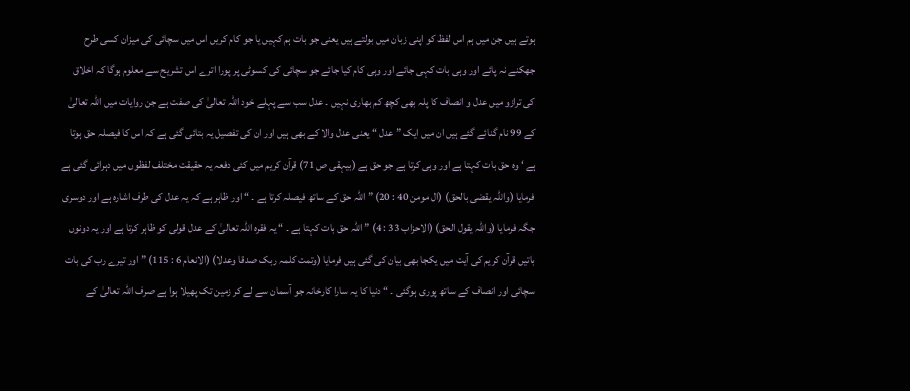ہوتے ہیں جن میں ہم اس لفظ کو اپنی زبان میں بولتے ہیں یعنی جو بات ہم کہیں یا جو کام کریں اس میں سچائی کی میزان کسی طرح جھکنے نہ پائے اور وہی بات کہی جائے اور وہی کام کیا جائے جو سچائی کی کسوٹی پر پورا اترے اس تشریح سے معلوم ہوگا کہ اخلاق کی ترازو میں عدل و انصاف کا پلہ بھی کچھ کم بھاری نہیں ۔ عدل سب سے پہلے خود اللہ تعالیٰ کی صفت ہے جن روایات میں اللہ تعالیٰ کے 99 نام گنائے گئے ہیں ان میں ایک ” عدل “ یعنی عدل والا کے بھی ہیں اور ان کی تفصیل یہ بتائی گئی ہے کہ اس کا فیصلہ حق ہوتا ہے ‘ وہ حق بات کہتا ہے اور وہی کرتا ہے جو حق ہے (بیہقی ص 71) قرآن کریم میں کئی دفعہ یہ حقیقت مختلف لفظوں میں دہرائی گئی ہے فرمایا (واللہ یقضی بالحق) (ال مومن 40 : 20) ” اللہ حق کے ساتھ فیصلہ کرتا ہے ۔ “ اور ظاہر ہے کہ یہ عدل کی طرف اشارہ ہے اور دوسری جگہ فرمایا (واللہ یقول الحق) (الاحزاب 33 : 4) ” اللہ حق بات کہتا ہے ۔ “ یہ فقرہ اللہ تعالیٰ کے عدل قولی کو ظاہر کرتا ہے اور یہ دونوں باتیں قرآن کریم کی آیت میں یکجا بھی بیان کی گئی ہیں فرمایا (وتمت کلمہ ربک صدقا وعدلا) (الانعام 6 : 115) ” اور تیرے رب کی بات سچائی اور انصاف کے ساتھ پوری ہوگئی ۔ “ دنیا کا یہ سارا کارخانہ جو آسمان سے لے کر زمین تک پھیلا ہوا ہے صرف اللہ تعالیٰ کے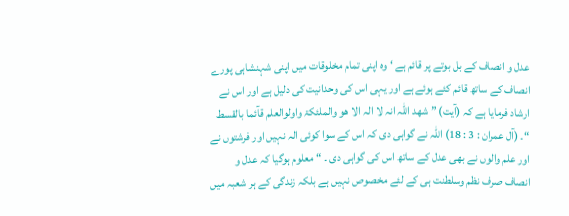عدل و انصاف کے بل بوتے پر قائم ہے ‘ وہ اپنی تمام مخلوقات میں اپنی شہنشاہی پورے انصاف کے ساتھ قائم کئے ہوئے ہے اور یہی اس کی وحدانیت کی دلیل ہے اور اس نے ارشاد فرمایا ہے کہ (آیت) ” شھد اللہ انہ لا الہ الا ھو والملئکۃ واولوالعلم قآئما بالقسط “۔ (آل عمران : 3 : 18) اللہ نے گواہی دی کہ اس کے سوا کوئی الہ نہیں اور فرشتوں نے اور علم والوں نے بھی عدل کے ساتھ اس کی گواہی دی ۔ “ معلوم ہوگیا کہ عدل و انصاف صرف نظم وسلطنت ہی کے لئے مخصوص نہیں ہے بلکہ زندگی کے ہر شعبہ میں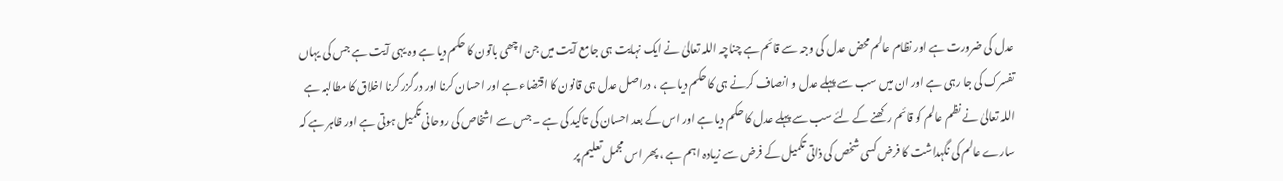عدل کی ضرورت ہے اور نظام عالم محض عدل کی وجہ سے قائم ہے چناچہ اللہ تعالیٰ نے ایک نہایت ہی جامع آیت میں جن اچھی باتون کا حکم دیا ہے وہ یہی آیت ہے جس کی یہاں تفسرک کی جا رہی ہے اور ان میں سب سے پہلے عدل و انصاف کرنے ہی کا حکم دیا ہے ، دراصل عدل ہی قانون کا اقتضاء ہے اور احسان کرنا اور درگزر کرنا اخلاق کا مطالبہ ہے اللہ تعالیٰ نے نظم عالم کو قائم رکھنے کے لئے سب سے پہلے عدل کا حکم دیا ہے اور اس کے بعد احسان کی تاکید کی ہے ۔ جس سے اشخاص کی روحانی تکمیل ہوتی ہے اور ظاہر ہے کہ سارے عالم کی نگہداشت کا فرض کسی شخص کی ذاتی تکمیل کے فرض سے زیادہ اہم ہے ، پھر اس مجمل تعلیم پر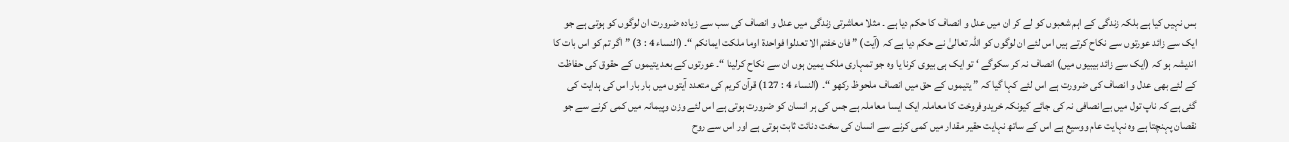بس نہیں کیا ہے بلکہ زندگی کے اہم شعبوں کو لے کر ان میں عدل و انصاف کا حکم دیا ہے ۔ مثلا معاشرتی زندگی میں عدل و انصاف کی سب سے زیادہ ضرورت ان لوگوں کو ہوتی ہے جو ایک سے زائد عورتوں سے نکاح کرتے ہیں اس لئے ان لوگوں کو اللہ تعالیٰ نے حکم دیا ہے کہ (آیت) ” فان خفتم الا تعدلوا فواحدۃ اوما ملکت ایمانکم “۔ (النساء 4 : 3) ” اگر تم کو اس بات کا اندیشہ ہو کہ (ایک سے زائد بیبیوں میں) انصاف نہ کر سکوگے ‘ تو ایک ہی بیوی کرنا یا وہ جو تمہاری ملک یمین ہوں ان سے نکاح کرلینا “۔ عورتوں کے بعد یتیموں کے حقوق کی حفاظت کے لئے بھی عدل و انصاف کی ضرورت ہے اس لئے کہا گیا کہ ” یتیموں کے حق میں انصاف ملحوظ رکھو “۔ (النساء 4 : 127) قرآن کریم کی متعدد آیتوں میں بار بار اس کی ہدایت کی گئی ہے کہ ناپ تول میں بےانصافی نہ کی جائے کیونکہ خریدوفروخت کا معاملہ ایک ایسا معاملہ ہے جس کی ہر انسان کو ضرورت ہوتی ہے اس لئے وزن وپیمانہ میں کمی کرنے سے جو نقصان پہنچتا ہے وہ نہایت عام ووسیع ہے اس کے ساتھ نہایت حقیر مقدار میں کمی کرنے سے انسان کی سخت دنائت ثابت ہوتی ہے اور اس سے روح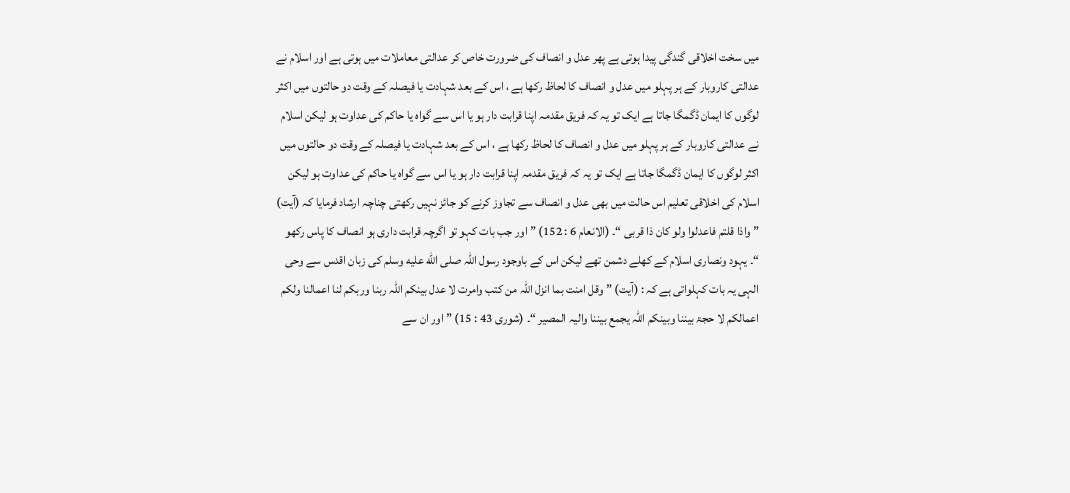میں سخت اخلاقی گندگی پیدا ہوتی ہے پھر عدل و انصاف کی ضرورت خاص کر عدالتی معاملات میں ہوتی ہے اور اسلام نے عدالتی کاروبار کے ہر پہلو میں عدل و انصاف کا لحاظ رکھا ہے ، اس کے بعد شہادت یا فیصلہ کے وقت دو حالتوں میں اکثر لوگوں کا ایمان ڈگمگا جاتا ہے ایک تو یہ کہ فریق مقدمہ اپنا قرابت دار ہو یا اس سے گواہ یا حاکم کی عداوت ہو لیکن اسلام نے عدالتی کاروبار کے ہر پہلو میں عدل و انصاف کا لحاظ رکھا ہے ، اس کے بعد شہادت یا فیصلہ کے وقت دو حالتوں میں اکثر لوگوں کا ایمان ڈگمگا جاتا ہے ایک تو یہ کہ فریق مقدمہ اپنا قرابت دار ہو یا اس سے گواہ یا حاکم کی عداوت ہو لیکن اسلام کی اخلاقی تعلیم اس حالت میں بھی عدل و انصاف سے تجاوز کرنے کو جائز نہیں رکھتی چناچہ ارشاد فرمایا کہ (آیت) ” واذا قلتم فاعدلوا ولو کان ذا قربی “۔ (الانعام 6 : 152) ” اور جب بات کہو تو اگرچہ قرابت داری ہو انصاف کا پاس رکھو “۔ یہود ونصاری اسلام کے کھلے دشمن تھے لیکن اس کے باوجود رسول اللہ صلى الله عليه وسلم کی زبان اقدس سے وحی الہی یہ بات کہلواتی ہے کہ : (آیت) ” وقل امنت بما انزل اللہ من کتب وامرت لا عدل بینکم اللہ ربنا وربکم لنا اعمالنا ولکم اعمالکم لا حجۃ بیننا وبینکم اللہ یجمع بیننا والیہ المصیر “۔ (شوری 43 : 15) ” اور ان سے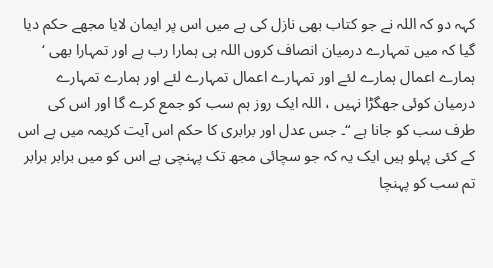کہہ دو کہ اللہ نے جو کتاب بھی نازل کی ہے میں اس پر ایمان لایا مجھے حکم دیا گیا کہ میں تمہارے درمیان انصاف کروں اللہ ہی ہمارا رب ہے اور تمہارا بھی ‘ ہمارے اعمال ہمارے لئے اور تمہارے اعمال تمہارے لئے اور ہمارے تمہارے درمیان کوئی جھگڑا نہیں ، اللہ ایک روز ہم سب کو جمع کرے گا اور اس کی طرف سب کو جانا ہے “۔ جس عدل اور برابری کا حکم اس آیت کریمہ میں ہے اس کے کئی پہلو ہیں ایک یہ کہ جو سچائی مجھ تک پہنچی ہے اس کو میں برابر برابر تم سب کو پہنچا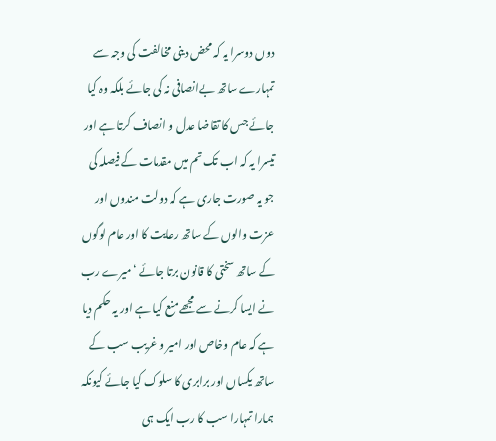دوں دوسرا یہ کہ محض دینی مخالفت کی وجہ سے تمہارے ساتھ بےانصافی نہ کی جائے بلکہ وہ کیا جائے جس کا تقاضا عدل و انصاف کرتا ہے اور تیسرا یہ کہ اب تک تم میں مقدمات کے فیصلہ کی جو یہ صورت جاری ہے کہ دولت مندوں اور عزت والوں کے ساتھ رعایت کا اور عام لوگوں کے ساتھ سختی کا قانون برتا جائے ‘ میرے رب نے ایسا کرنے سے مجھے منع کیا ہے اور یہ حکم دیا ہے کہ عام وخاص اور امیر و غریب سب کے ساتھ یکساں اور برابری کا سلوک کیا جائے کیونکہ ہمارا تمہارا سب کا رب ایک ہی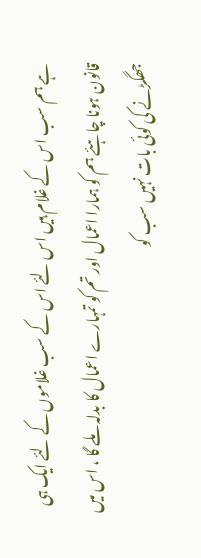ہے ہم سب اس کے غلام ہیں اس لئے اس کے سب غلاموں کے لئے ایک ہی قانون ہونا چاہئے ہم کو ہمارا اعمال اور تم کو تمہارے اعمال کا بدلہ ملے گا ، اس میں جھگڑنے کی کوئی بات نہیں سب کو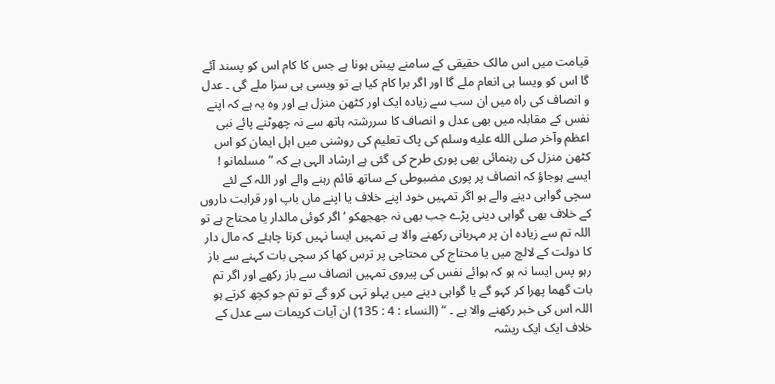قیامت میں اس مالک حقیقی کے سامنے پیش ہونا ہے جس کا کام اس کو پسند آئے گا اس کو ویسا ہی انعام ملے گا اور اگر برا کام کیا ہے تو ویسی ہی سزا ملے گی ۔ عدل و انصاف کی راہ میں ان سب سے زیادہ ایک اور کٹھن منزل ہے اور وہ یہ ہے کہ اپنے نفس کے مقابلہ میں بھی عدل و انصاف کا سررشتہ ہاتھ سے نہ چھوٹنے پائے نبی اعظم وآخر صلى الله عليه وسلم کی پاک تعلیم کی روشنی میں اہل ایمان کو اس کٹھن منزل کی رہنمائی بھی پوری طرح کی گئی ہے ارشاد الہی ہے کہ ” مسلمانو ! ایسے ہوجاؤ کہ انصاف پر پوری مضبوطی کے ساتھ قائم رہنے والے اور اللہ کے لئے سچی گواہی دینے والے ہو اگر تمہیں خود اپنے خلاف یا اپنے ماں باپ اور قرابت داروں کے خلاف بھی گواہی دینی پڑے جب بھی نہ جھجھکو ‘ اگر کوئی مالدار یا محتاج ہے تو اللہ تم سے زیادہ ان پر مہربانی رکھنے والا ہے تمہیں ایسا نہیں کرنا چاہئے کہ مال دار کا دولت کے لالچ میں یا محتاج کی محتاجی پر ترس کھا کر سچی بات کہنے سے باز رہو پس ایسا نہ ہو کہ ہوائے نفس کی پیروی تمہیں انصاف سے باز رکھے اور اگر تم بات گھما پھرا کر کہو گے یا گواہی دینے میں پہلو تہی کرو گے تو تم جو کچھ کرتے ہو اللہ اس کی خبر رکھنے والا ہے ۔ “ (النساء : 4 : 135) ان آیات کریمات سے عدل کے خلاف ایک ایک ریشہ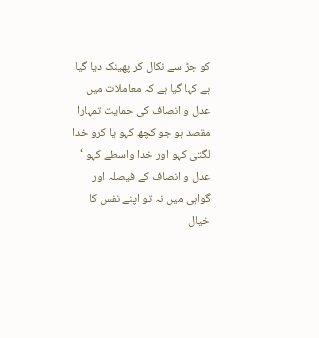کو جڑ سے نکال کر پھینک دیا گیا ہے کہا گیا ہے کہ معاملات میں عدل و انصاف کی حمایت تمہارا مقصد ہو جو کچھ کہو یا کرو خدا لگتی کہو اور خدا واسطے کہو ‘ عدل و انصاف کے فیصلہ اور گواہی میں نہ تو اپنے نفس کا خیال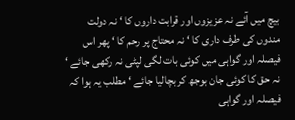بیچ میں آئے نہ عزیزوں اور قرابت داروں کا ‘ نہ دولت مندوں کی طرف داری کا ‘ نہ محتاج پر رحم کا ‘ پھر اس فیصلہ اور گواہی میں کوئی بات لگی لپٹی نہ رکھی جائے ‘ نہ حق کا کوئی جان بوجھ کر بچالیا جائے ‘ مطلب یہ ہوا کہ فیصلہ اور گواہی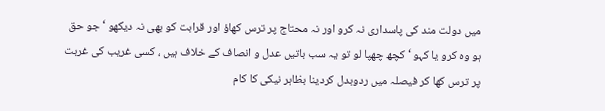میں دولت مند کی پاسداری نہ کرو اور نہ محتاج پر ترس کھاؤ اور قرابت کو بھی نہ دیکھو ‘ جو حق ہو وہ کرو یا کہو ‘ کچھ چھپا لو تو یہ سب باتیں عدل و انصاف کے خلاف ہیں ، کسی غریب کی غربت پر ترس کھا کر فیصلہ میں ردوبدل کردینا بظاہر نیکی کا کام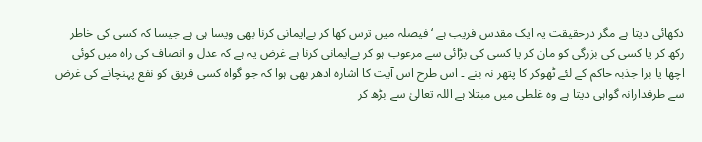دکھائی دیتا ہے مگر درحقیقت یہ ایک مقدس فریب ہے ‘ فیصلہ میں ترس کھا کر بےایمانی کرنا بھی ویسا ہی ہے جیسا کہ کسی کی خاطر رکھ کر یا کسی کی بزرگی کو مان کر یا کسی کی بڑائی سے مرعوب ہو کر بےایمانی کرنا ہے غرض یہ ہے کہ عدل و انصاف کی راہ میں کوئی اچھا یا برا جذبہ حاکم کے لئے ٹھوکر کا پتھر نہ بنے ۔ اس طرح اس آیت کا اشارہ ادھر بھی ہوا کہ جو گواہ کسی فریق کو نفع پہنچانے کی غرض سے طرفدارانہ گواہی دیتا ہے وہ غلطی میں مبتلا ہے اللہ تعالیٰ سے بڑھ کر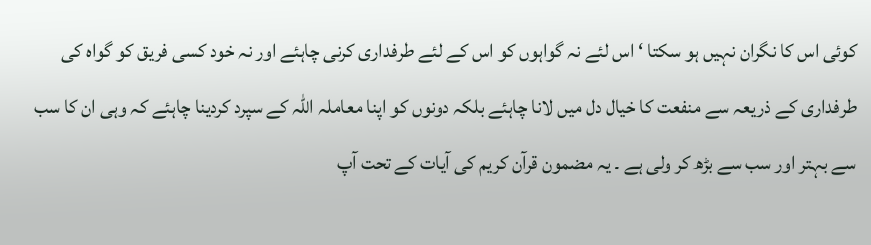کوئی اس کا نگران نہیں ہو سکتا ‘ اس لئے نہ گواہوں کو اس کے لئے طرفداری کرنی چاہئے اور نہ خود کسی فریق کو گواہ کی طرفداری کے ذریعہ سے منفعت کا خیال دل میں لانا چاہئے بلکہ دونوں کو اپنا معاملہ اللہ کے سپرد کردینا چاہئے کہ وہی ان کا سب سے بہتر اور سب سے بڑھ کر ولی ہے ۔ یہ مضمون قرآن کریم کی آیات کے تحت آپ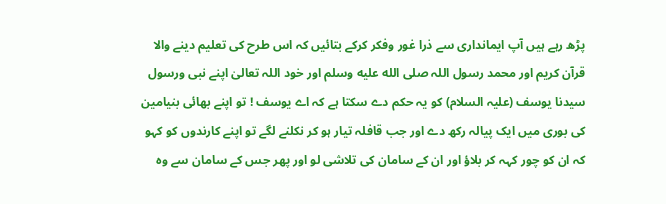پڑھ رہے ہیں آپ ایمانداری سے ذرا غور وفکر کرکے بتائیں کہ اس طرح کی تعلیم دینے والا قرآن کریم اور محمد رسول اللہ صلى الله عليه وسلم اور خود اللہ تعالیٰ اپنے نبی ورسول سیدنا یوسف (علیہ السلام) کو یہ حکم دے سکتا ہے کہ اے یوسف ! تو اپنے بھائی بنیامین کی بوری میں ایک پیالہ رکھ دے اور جب قافلہ تیار ہو کر نکلنے لگے تو اپنے کارندوں کو کہو کہ ان کو چور کہہ کر بلاؤ اور ان کے سامان کی تلاشی لو اور پھر جس کے سامان سے وہ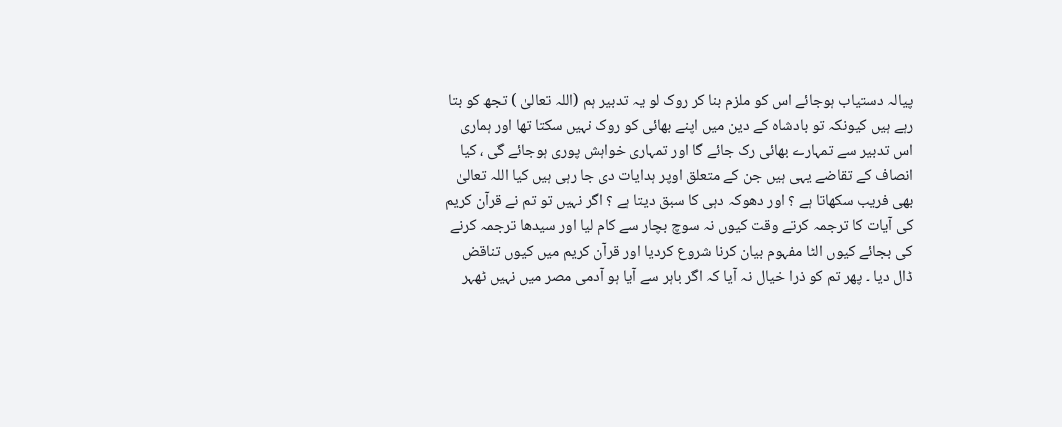پیالہ دستیاب ہوجائے اس کو ملزم بنا کر روک لو یہ تدبیر ہم (اللہ تعالیٰ ) تجھ کو بتا رہے ہیں کیونکہ تو بادشاہ کے دین میں اپنے بھائی کو روک نہیں سکتا تھا اور ہماری اس تدبیر سے تمہارے بھائی رک جائے گا اور تمہاری خواہش پوری ہوجائے گی ، کیا انصاف کے تقاضے یہی ہیں جن کے متعلق اوپر ہدایات دی جا رہی ہیں کیا اللہ تعالیٰ بھی فریب سکھاتا ہے ؟ اور دھوکہ دہی کا سبق دیتا ہے ؟ اگر نہیں تو تم نے قرآن کریم کی آیات کا ترجمہ کرتے وقت کیوں نہ سوچ بچار سے کام لیا اور سیدھا ترجمہ کرنے کی بجائے کیوں الٹا مفہوم بیان کرنا شروع کردیا اور قرآن کریم میں کیوں تناقض ڈال دیا ۔ پھر تم کو ذرا خیال نہ آیا کہ اگر باہر سے آیا ہو آدمی مصر میں نہیں ٹھہر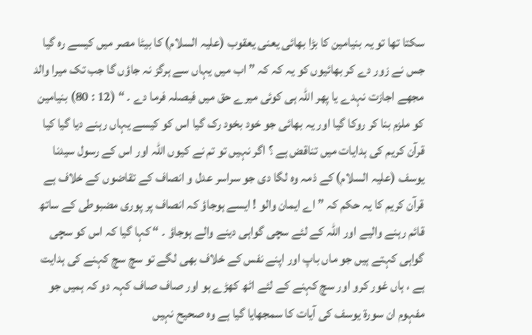سکتا تھا تو یہ بنیامین کا بڑا بھائی یعنی یعقوب (علیہ السلام) کا بیٹا مصر میں کیسے رہ گیا جس نے زور دے کر بھائیوں کو یہ کہ کہ ” اب میں یہاں سے ہرگز نہ جاؤں گا جب تک میرا والد مجھے اجازت نہدے یا پھر اللہ ہی کوئی میرے حق میں فیصلہ فرما دے ۔ “ (12 : 80) بنیامین کو ملزم بنا کر روکا گیا اور یہ بھائی جو خود بخود رک گیا اس کو کیسے یہاں رہنے دیا گیا کیا قرآن کریم کی ہدایات میں تناقض ہے ؟ اگر نہیں تو تم نے کیوں اللہ اور اس کے رسول سیدنا یوسف (علیہ السلام) کے ذمہ وہ لگا دی جو سراسر عدل و انصاف کے تقاضوں کے خلاف ہے قرآن کریم کا یہ حکم کہ ” اے ایمان والو ! ایسے ہوجاؤ کہ انصاف پر پوری مضبوطی کے ساتھ قائم رہنے والیے اور اللہ کے لئے سچی گواہی دینے والے ہوجاؤ ۔ “ کہا گیا کہ اس کو سچی گواہی کہتے ہیں جو ماں باپ اور اپنے نفس کے خلاف بھی لگے تو سچ سچ کہنے کی ہدایت ہے ، ہاں غور کرو اور سچ کہنے کے لئے اٹھ کھڑے ہو اور صاف صاف کہہ دو کہ ہمیں جو مفہوم ان سورة یوسف کی آیات کا سمجھایا گیا ہے وہ صحیح نہیں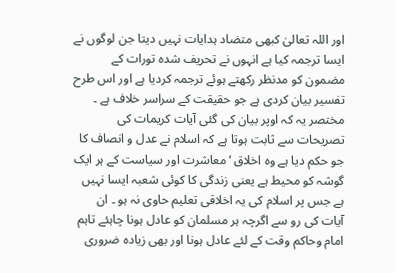اور اللہ تعالیٰ کبھی متضاد ہدایات نہیں دیتا جن لوگوں نے ایسا ترجمہ کیا ہے انہوں نے تحریف شدہ تورات کے مضمون کو مدنظر رکھتے ہوئے ترجمہ کردیا ہے اور اس طرح تفسیر بیان کردی ہے جو حقیقت کے سراسر خلاف ہے ۔ مختصر یہ کہ اوپر بیان کی گئی آیات کریمات کی تصریحات سے ثابت ہوتا ہے کہ اسلام نے عدل و انصاف کا جو حکم دیا ہے وہ اخلاق ‘ معاشرت اور سیاست کے ہر ایک گوشہ کو محیط ہے یعنی زندگی کا کوئی شعبہ ایسا نہیں ہے جس پر اسلام کی یہ اخلاقی تعلیم حاوی نہ ہو ۔ ان آیات کی رو سے اگرچہ ہر مسلمان کو عادل ہونا چاہئے تاہم امام وحاکم وقت کے لئے عادل ہونا اور بھی زیادہ ضروری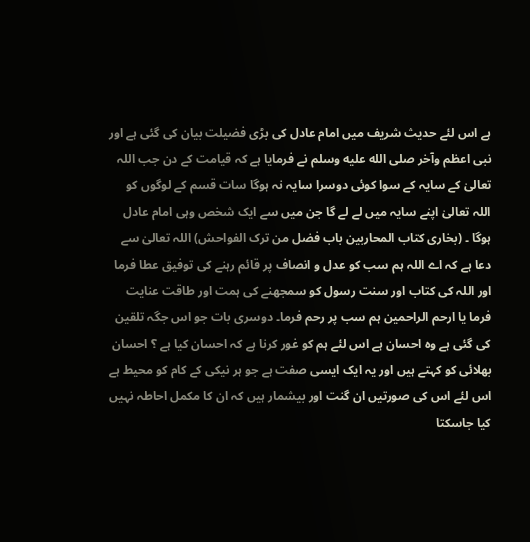ہے اس لئے حدیث شریف میں امام عادل کی بڑی فضیلت بیان کی گئی ہے اور نبی اعظم وآخر صلى الله عليه وسلم نے فرمایا ہے کہ قیامت کے دن جب اللہ تعالیٰ کے سایہ کے سوا کوئی دوسرا سایہ نہ ہوگا سات قسم کے لوگوں کو اللہ تعالیٰ اپنے سایہ میں لے لے گا جن میں سے ایک شخص وہی امام عادل ہوگا ۔ (بخاری کتاب المحاربین باب فضل من ترک الفواحش) اللہ تعالیٰ سے دعا ہے کہ اے اللہ ہم سب کو عدل و انصاف پر قائم رہنے کی توفیق عطا فرما اور اللہ کی کتاب اور سنت رسول کو سمجھنے کی ہمت اور طاقت عنایت فرما یا ارحم الراحمین ہم سب پر رحم فرما۔ دوسری بات جو اس جگہ تلقین کی گئی ہے وہ احسان ہے اس لئے ہم کو غور کرنا ہے کہ احسان کیا ہے ؟ احسان بھلائی کو کہتے ہیں اور یہ ایک ایسی صفت ہے جو ہر نیکی کے کام کو محیط ہے اس لئے اس کی صورتیں ان گنت اور بیشمار ہیں کہ ان کا مکمل احاطہ نہیں کیا جاسکتا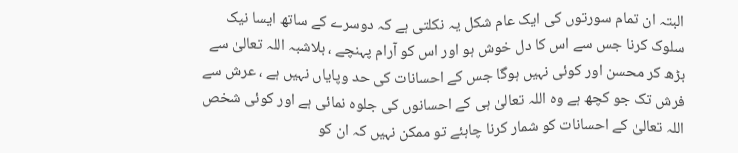البتہ ان تمام سورتوں کی ایک عام شکل یہ نکلتی ہے کہ دوسرے کے ساتھ ایسا نیک سلوک کرنا جس سے اس کا دل خوش ہو اور اس کو آرام پہنچے ، بلاشبہ اللہ تعالیٰ سے بڑھ کر محسن اور کوئی نہیں ہوگا جس کے احسانات کی حد وپایاں نہیں ہے ، عرش سے فرش تک جو کچھ ہے وہ اللہ تعالیٰ ہی کے احسانوں کی جلوہ نمائی ہے اور کوئی شخص اللہ تعالیٰ کے احسانات کو شمار کرنا چاہئے تو ممکن نہیں کہ ان کو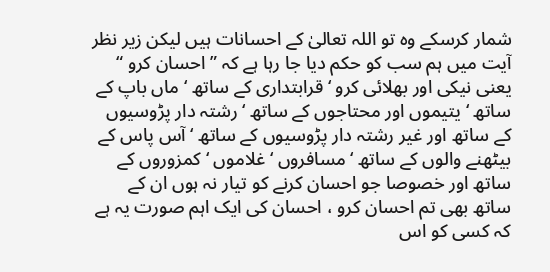شمار کرسکے وہ تو اللہ تعالیٰ کے احسانات ہیں لیکن زیر نظر آیت میں ہم سب کو حکم دیا جا رہا ہے کہ ” احسان کرو “ یعنی نیکی اور بھلائی کرو ‘ قرابتداری کے ساتھ ‘ ماں باپ کے ساتھ ‘ یتیموں اور محتاجوں کے ساتھ ‘ رشتہ دار پڑوسیوں کے ساتھ اور غیر رشتہ دار پڑوسیوں کے ساتھ ‘ آس پاس کے بیٹھنے والوں کے ساتھ ‘ مسافروں ‘ غلاموں ‘ کمزوروں کے ساتھ اور خصوصا جو احسان کرنے کو تیار نہ ہوں ان کے ساتھ بھی تم احسان کرو ، احسان کی ایک اہم صورت یہ ہے کہ کسی کو اس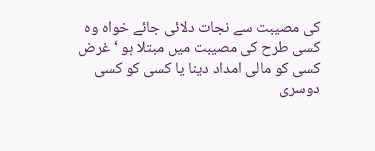کی مصیبت سے نجات دلائی جائے خواہ وہ کسی طرح کی مصیبت میں مبتلا ہو ‘ غرض کسی کو مالی امداد دینا یا کسی کو کسی دوسری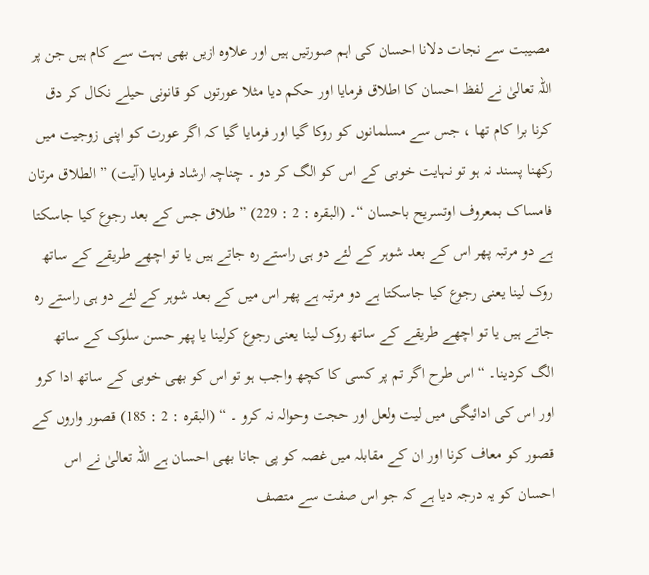مصیبت سے نجات دلانا احسان کی اہم صورتیں ہیں اور علاوہ ازیں بھی بہت سے کام ہیں جن پر اللہ تعالیٰ نے لفظ احسان کا اطلاق فرمایا اور حکم دیا مثلا عورتوں کو قانونی حیلے نکال کر دق کرنا برا کام تھا ، جس سے مسلمانوں کو روکا گیا اور فرمایا گیا کہ اگر عورت کو اپنی زوجیت میں رکھنا پسند نہ ہو تو نہایت خوبی کے اس کو الگ کر دو ۔ چناچہ ارشاد فرمایا (آیت) ” الطلاق مرتان فامساک بمعروف اوتسریح باحسان “۔ (البقرہ : 2 : 229) ” طلاق جس کے بعد رجوع کیا جاسکتا ہے دو مرتبہ پھر اس کے بعد شوہر کے لئے دو ہی راستے رہ جاتے ہیں یا تو اچھے طریقے کے ساتھ روک لینا یعنی رجوع کیا جاسکتا ہے دو مرتبہ ہے پھر اس میں کے بعد شوہر کے لئے دو ہی راستے رہ جاتے ہیں یا تو اچھے طریقے کے ساتھ روک لینا یعنی رجوع کرلینا یا پھر حسن سلوک کے ساتھ الگ کردینا۔ “ اس طرح اگر تم پر کسی کا کچھ واجب ہو تو اس کو بھی خوبی کے ساتھ ادا کرو اور اس کی ادائیگی میں لیت ولعل اور حجت وحوالہ نہ کرو ۔ “ (البقرہ : 2 : 185) قصور واروں کے قصور کو معاف کرنا اور ان کے مقابلہ میں غصہ کو پی جانا بھی احسان ہے اللہ تعالیٰ نے اس احسان کو یہ درجہ دیا ہے کہ جو اس صفت سے متصف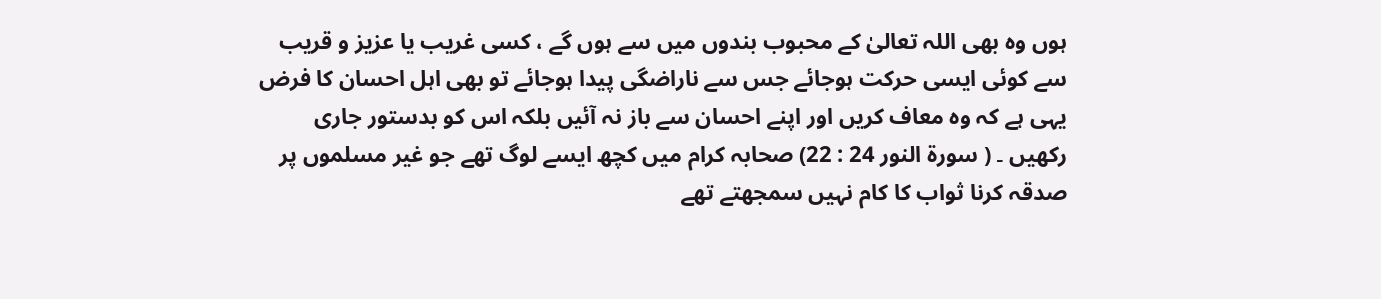ہوں وہ بھی اللہ تعالیٰ کے محبوب بندوں میں سے ہوں گے ، کسی غریب یا عزیز و قریب سے کوئی ایسی حرکت ہوجائے جس سے ناراضگی پیدا ہوجائے تو بھی اہل احسان کا فرض یہی ہے کہ وہ معاف کریں اور اپنے احسان سے باز نہ آئیں بلکہ اس کو بدستور جاری رکھیں ۔ ( سورة النور 24 : 22) صحابہ کرام میں کچھ ایسے لوگ تھے جو غیر مسلموں پر صدقہ کرنا ثواب کا کام نہیں سمجھتے تھے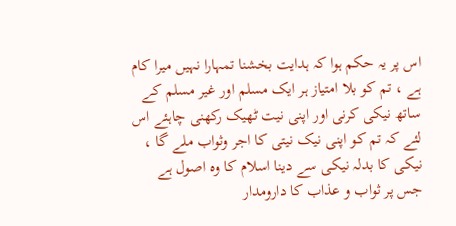اس پر یہ حکم ہوا کہ ہدایت بخشنا تمہارا نہیں میرا کام ہے ، تم کو بلا امتیاز ہر ایک مسلم اور غیر مسلم کے ساتھ نیکی کرنی اور اپنی نیت ٹھیک رکھنی چاہئے اس لئے کہ تم کو اپنی نیک نیتی کا اجر وثواب ملے گا ، نیکی کا بدلہ نیکی سے دینا اسلام کا وہ اصول ہے جس پر ثواب و عذاب کا دارومدار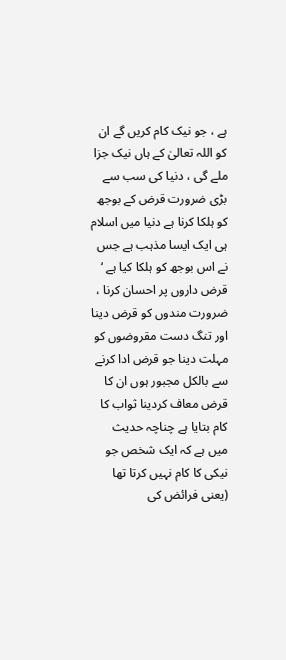ہے ، جو نیک کام کریں گے ان کو اللہ تعالیٰ کے ہاں نیک جزا ملے گی ، دنیا کی سب سے بڑی ضرورت قرض کے بوجھ کو ہلکا کرنا ہے دنیا میں اسلام ہی ایک ایسا مذہب ہے جس نے اس بوجھ کو ہلکا کیا ہے ‘ قرض داروں پر احسان کرنا ، ضرورت مندوں کو قرض دینا اور تنگ دست مقروضوں کو مہلت دینا جو قرض ادا کرنے سے بالکل مجبور ہوں ان کا قرض معاف کردینا ثواب کا کام بتایا ہے چناچہ حدیث میں ہے کہ ایک شخص جو نیکی کا کام نہیں کرتا تھا (یعنی فرائض کی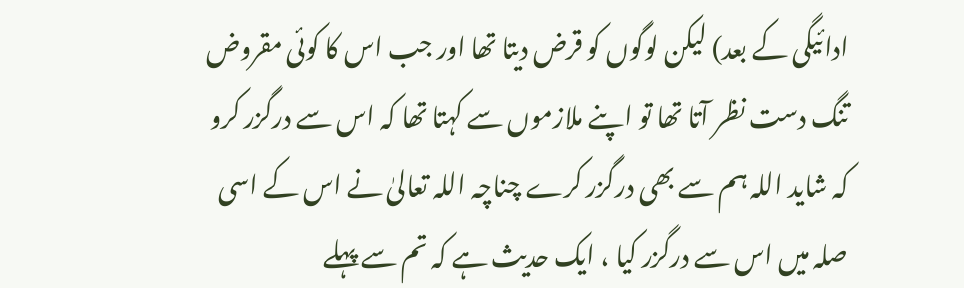ادائیگی کے بعد) لیکن لوگوں کو قرض دیتا تھا اور جب اس کا کوئی مقروض تنگ دست نظر آتا تھا تو اپنے ملازموں سے کہتا تھا کہ اس سے درگزر کرو کہ شاید اللہ ہم سے بھی درگزر کرے چناچہ اللہ تعالیٰ نے اس کے اسی صلہ میں اس سے درگزر کیا ، ایک حدیث ہے کہ تم سے پہلے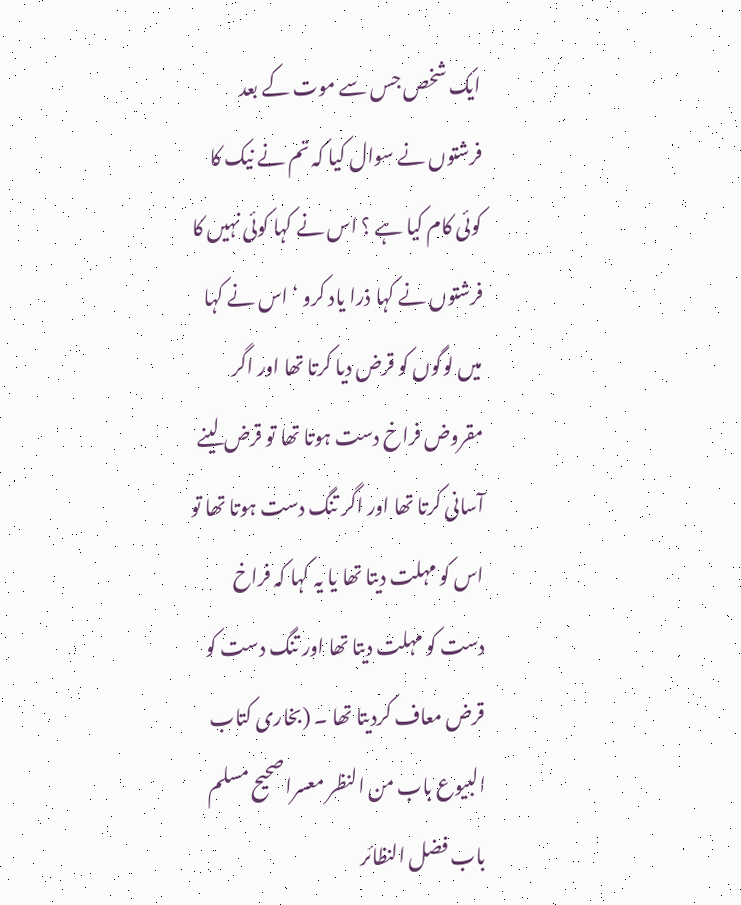ایک شخص جس سے موت کے بعد فرشتوں نے سوال کیا کہ تم نے نیک کا کوئی کام کیا ہے ؟ اس نے کہا کوئی نہیں کا فرشتوں نے کہا ذرا یاد کرو ‘ اس نے کہا میں لوگوں کو قرض دیا کرتا تھا اور اگر مقروض فراخ دست ہوتا تھا تو قرض لینے آسانی کرتا تھا اور اگر تنگ دست ہوتا تھا تو اس کو مہلت دیتا تھا یا یہ کہا کہ فراخ دست کو مہلت دیتا تھا اور تنگ دست کو قرض معاف کردیتا تھا ۔ (بخاری کتاب البیوع باب من النظر معسراصحیح مسلم باب فضل النظائر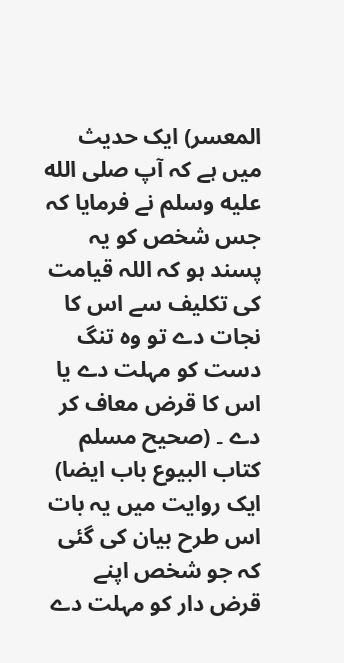المعسر) ایک حدیث میں ہے کہ آپ صلى الله عليه وسلم نے فرمایا کہ جس شخص کو یہ پسند ہو کہ اللہ قیامت کی تکلیف سے اس کا نجات دے تو وہ تنگ دست کو مہلت دے یا اس کا قرض معاف کر دے ۔ (صحیح مسلم کتاب البیوع باب ایضا) ایک روایت میں یہ بات اس طرح بیان کی گئی کہ جو شخص اپنے قرض دار کو مہلت دے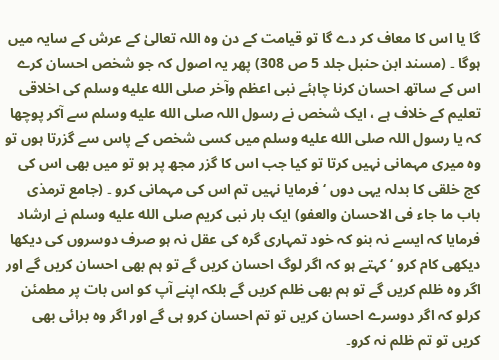گا یا اس کا معاف کر دے گا تو قیامت کے دن وہ اللہ تعالیٰ کے عرش کے سایہ میں ہوگا ۔ (مسند ابن حنبل جلد 5 ص 308) پھر یہ اصول کہ جو شخص احسان کرے اس کے ساتھ احسان کرنا چاہئے نبی اعظم وآخر صلى الله عليه وسلم کی اخلاقی تعلیم کے خلاف ہے ، ایک شخص نے رسول اللہ صلى الله عليه وسلم سے آکر پوچھا کہ یا رسول اللہ صلى الله عليه وسلم میں کسی شخص کے پاس سے گزرتا ہوں تو وہ میری مہمانی نہیں کرتا تو کیا جب اس کا گزر مجھ پر ہو تو میں بھی اس کی کج خلقی کا بدلہ یہی دوں ‘ فرمایا نہیں تم اس کی مہمانی کرو ۔ (جامع ترمذی باب ما جاء فی الاحسان والعفو) ایک بار نبی کریم صلى الله عليه وسلم نے ارشاد فرمایا کہ ایسے نہ بنو کہ خود تمہاری گرہ کی عقل نہ ہو صرف دوسروں کی دیکھا دیکھی کام کرو ‘ کہتے ہو کہ اگر لوگ احسان کریں گے تو ہم بھی احسان کریں گے اور اگر وہ ظلم کریں گے تو ہم بھی ظلم کریں گے بلکہ اپنے آپ کو اس بات پر مطمئن کرلو کہ اگر دوسرے احسان کریں تو تم احسان کرو ہی گے اور اگر وہ برائی بھی کریں تو تم ظلم نہ کرو۔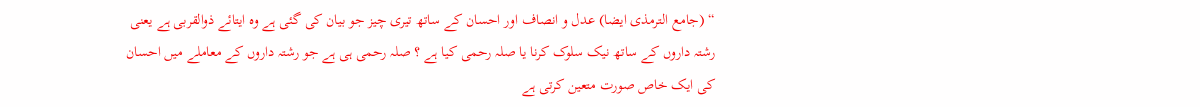“ (جامع الترمذی ایضا) عدل و انصاف اور احسان کے ساتھ تیری چیز جو بیان کی گئی ہے وہ ایتائے ذوالقربی ہے یعنی رشتہ داروں کے ساتھ نیک سلوک کرنا یا صلہ رحمی کیا ہے ؟ صلہ رحمی ہی ہے جو رشتہ داروں کے معاملے میں احسان کی ایک خاص صورت متعین کرتی ہے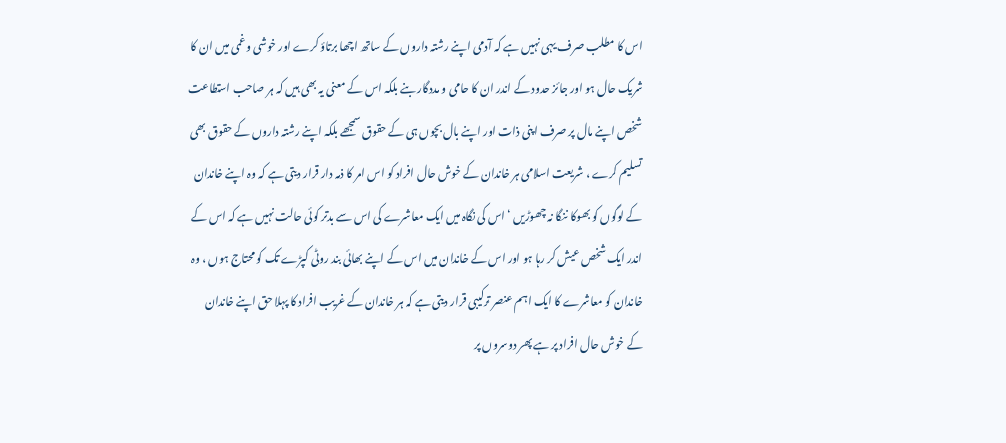اس کا مطلب صرف یہی نہیں ہے کہ آدمی اپنے رشتہ داروں کے ساتھ اچھا برتاؤ کرے اور خوشی وغمی میں ان کا شریک حال ہو اور جائز حدود کے اندر ان کا حامی و مددگار بنے بلکہ اس کے معنی یہ بھی ہیں کہ ہر صاحب استطاعت شخص اپنے مال پر صرف اپنی ذات اور اپنے بال بچوں ہی کے حقوق سمجھے بلکہ اپنے رشتہ داروں کے حقوق بھی تسلیم کرے ، شریعت اسلامی ہر خاندان کے خوش حال افراد کو اس امر کا ذمہ دار قرار دیتی ہے کہ وہ اپنے خاندان کے لوگوں کو بھوکا ننگا نہ چھوڑیں ‘ اس کی نگاہ میں ایک معاشرے کی اس سے بدتر کوئی حالت نہیں ہے کہ اس کے اندر ایک شخص عیش کر رہا ہو اور اس کے خاندان میں اس کے اپنے بھائی بند روٹی کپڑے تک کو محتاج ہوں ، وہ خاندان کو معاشرے کا ایک اہم عنصر ترکیبی قرار دیتی ہے کہ ہر خاندان کے غریب افراد کا پہلا حق اپنے خاندان کے خوش حال افراد پر ہے پھر دوسروں پر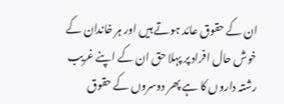ان کے حقوق عائد ہوتے ہیں اور ہر خاندان کے خوش حال افراد پر پہلا حق ان کے اپنے غریب رشتہ داروں کا ہے پھر دوسروں کے حقوق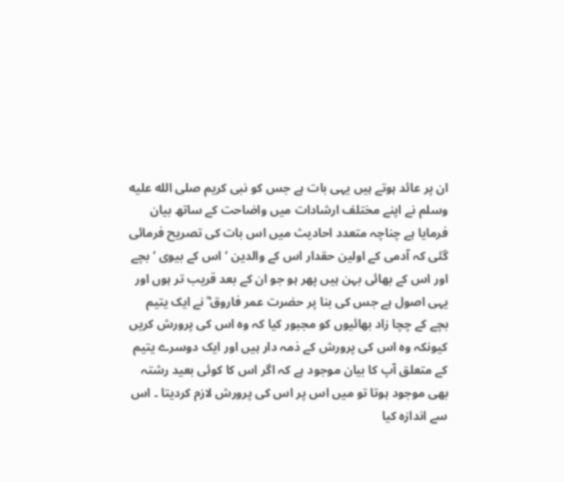ان پر عائد ہوتے ہیں یہی بات ہے جس کو نبی کریم صلى الله عليه وسلم نے اپنے مختلف ارشادات میں واضاحت کے ساتھ بیان فرمایا ہے چناچہ متعدد احادیث میں اس بات کی تصریح فرمائی گئی کہ آدمی کے اولین حقدار اس کے والدین ‘ اس کے بیوی ‘ بچے اور اس کے بھائی بہن ہیں پھر ہو جو ان کے بعد قریب تر ہوں اور یہی اصول ہے جس کی بنا پر حضرت عمر فاروق ؓ نے ایک یتیم بچے کے چچا زاد بھائیوں کو مجبور کیا کہ وہ اس کی پرورش کریں کیونکہ وہ اس کی پرورش کے ذمہ دار ہیں اور ایک دوسرے یتیم کے متعلق آپ کا بیان موجود ہے کہ اگر اس کا کوئی بعید رشتہ بھی موجود ہوتا تو میں اس پر اس کی پرورش لازم کردیتا ۔ اس سے اندازہ کیا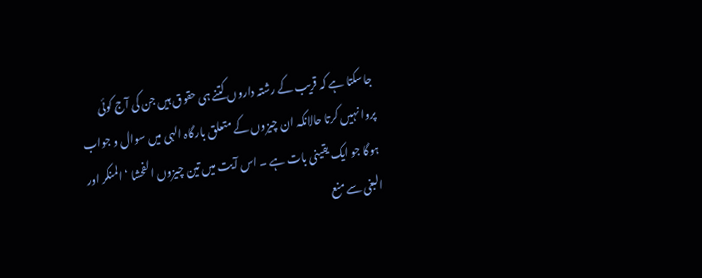جاسکتا ہے کہ قریب کے رشتہ داروں کتنے ہی حقوق ہیں جن کی آج کوئی پروا نہیں کرتا حالانکہ ان چیزوں کے متعلق بارگاہ الہی میں سوال و جواب ہوگا جو ایک یقینی بات ہے ۔ اس آیت میں تین چیزوں الفحشا ‘ المنکر اور البغی سے منع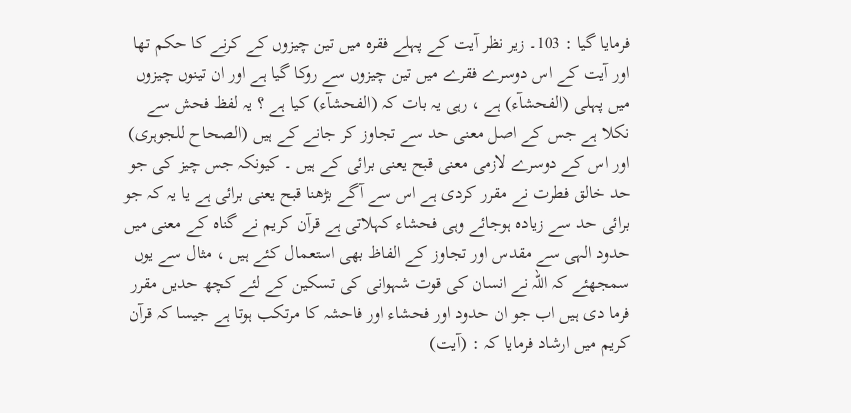فرمایا گیا : 103۔ زیر نظر آیت کے پہلے فقرہ میں تین چیزوں کے کرنے کا حکم تھا اور آیت کے اس دوسرے فقرے میں تین چیزوں سے روکا گیا ہے اور ان تینوں چیزوں میں پہلی (الفحشآء) ہے ، رہی یہ بات کہ (الفحشآء) کیا ہے ؟ یہ لفظ فحش سے نکلا ہے جس کے اصل معنی حد سے تجاوز کر جانے کے ہیں (الصحاح للجوہری) اور اس کے دوسرے لازمی معنی قبح یعنی برائی کے ہیں ۔ کیونکہ جس چیز کی جو حد خالق فطرت نے مقرر کردی ہے اس سے آگے بڑھنا قبح یعنی برائی ہے یا یہ کہ جو برائی حد سے زیادہ ہوجائے وہی فحشاء کہلاتی ہے قرآن کریم نے گناہ کے معنی میں حدود الہی سے مقدس اور تجاوز کے الفاظ بھی استعمال کئے ہیں ، مثال سے یوں سمجھئے کہ اللہ نے انسان کی قوت شہوانی کی تسکین کے لئے کچھ حدیں مقرر فرما دی ہیں اب جو ان حدود اور فحشاء اور فاحشہ کا مرتکب ہوتا ہے جیسا کہ قرآن کریم میں ارشاد فرمایا کہ : (آیت)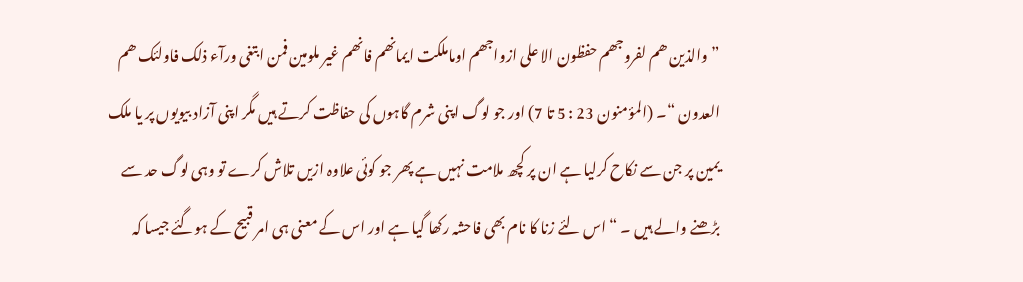” والذین ھم لفروجھم حفظون الا علی ازواجھم اوماملکت ایمانھم فانھم غیر ملومین فمن ابتغی ورآء ذلک فاولئک ھم العدون “۔ (المؤمنون 23 : 5 تا 7) اور جو لوگ اپنی شرم گاہوں کی حفاظت کرتے ہیں مگر اپنی آزاد بیویوں پر یا ملک یمین پر جن سے نکاح کرلیا ہے ان پر کچھ ملامت نہیں ہے پھر جو کوئی علاوہ ازیں تلاش کرے تو وہی لوگ حد سے بڑھنے والے ہیں ۔ “ اس لئے زنا کا نام بھی فاحشہ رکھا گیا ہے اور اس کے معنی ہی امر قبیح کے ہوگئے جیسا کہ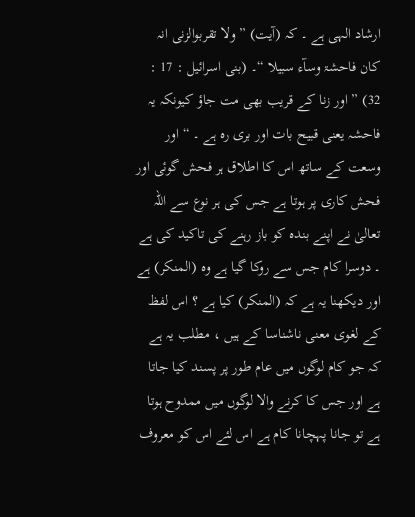ارشاد الہی ہے ۔ کہ (آیت) ” ولا تقربوالزنی انہ کان فاحشۃ وسآء سبیلا “۔ (بنی اسرائیل : 17 : 32) ” اور زنا کے قریب بھی مت جاؤ کیونکہ یہ فاحشہ یعنی قبیح بات اور بری رہ ہے ۔ “ اور وسعت کے ساتھ اس کا اطلاق ہر فحش گوئی اور فحش کاری پر ہوتا ہے جس کی ہر نوع سے اللہ تعالیٰ نے اپنے بندہ کو باز رہنے کی تاکید کی ہے ۔ دوسرا کام جس سے روکا گیا ہے وہ (المنکر) ہے اور دیکھنا یہ ہے کہ (المنکر) کیا ہے ؟ اس لفظ کے لغوی معنی ناشناسا کے ہیں ، مطلب یہ ہے کہ جو کام لوگوں میں عام طور پر پسند کیا جاتا ہے اور جس کا کرنے والا لوگوں میں ممدوح ہوتا ہے تو جانا پہچانا کام ہے اس لئے اس کو معروف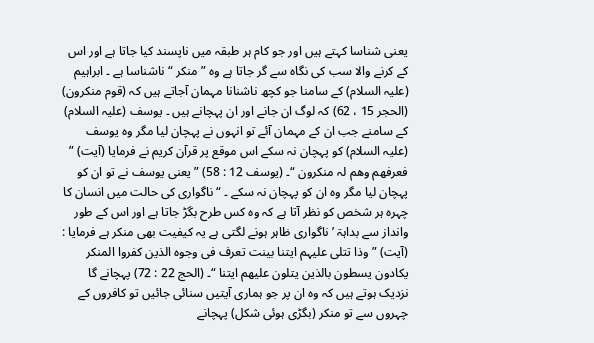یعنی شناسا کہتے ہیں اور جو کام ہر طبقہ میں ناپسند کیا جاتا ہے اور اس کے کرنے والا سب کی نگاہ سے گر جاتا ہے وہ ” منکر “ ناشناسا ہے ۔ ابراہیم (علیہ السلام) کے سامنا جو کچھ ناشنانا مہمان آجاتے ہیں کہ (قوم منکرون) (الحجر 15 ، 62) کہ لوگ ان جانے اور ان پہچانے ہیں ۔ یوسف (علیہ السلام) کے سامنے جب ان کے مہمان آئے تو انہوں نے پہچان لیا مگر وہ یوسف (علیہ السلام) کو پہچان نہ سکے اس موقع پر قرآن کریم نے فرمایا (آیت) ” فعرفھم وھم لہ منکرون “۔ (یوسف 12 : 58) ” یعنی یوسف نے تو ان کو پہچان لیا مگر وہ ان کو پہچان نہ سکے ۔ “ ناگواری کی حالت میں انسان کا چہرہ ہر شخص کو نظر آتا ہے کہ وہ کس طرح بگڑ جاتا ہے اور اس کے طور وانداز سے بداہۃ ’ ناگواری ظاہر ہونے لگتی ہے یہ کیفیت بھی منکر ہے فرمایا : (آیت) ” وذا تتلی علیہم ایتنا بینت تعرف فی وجوہ الذین کفروا المنکر یکادون یسطون بالذین یتلون علیھم ایتنا “۔ (الحج 22 : 72) پہچانے گا نزدیک ہوتے ہیں کہ وہ ان پر جو ہماری آیتیں سنائی جائیں تو کافروں کے چہروں سے تو منکر (بگڑی ہوئی شکل) پہچانے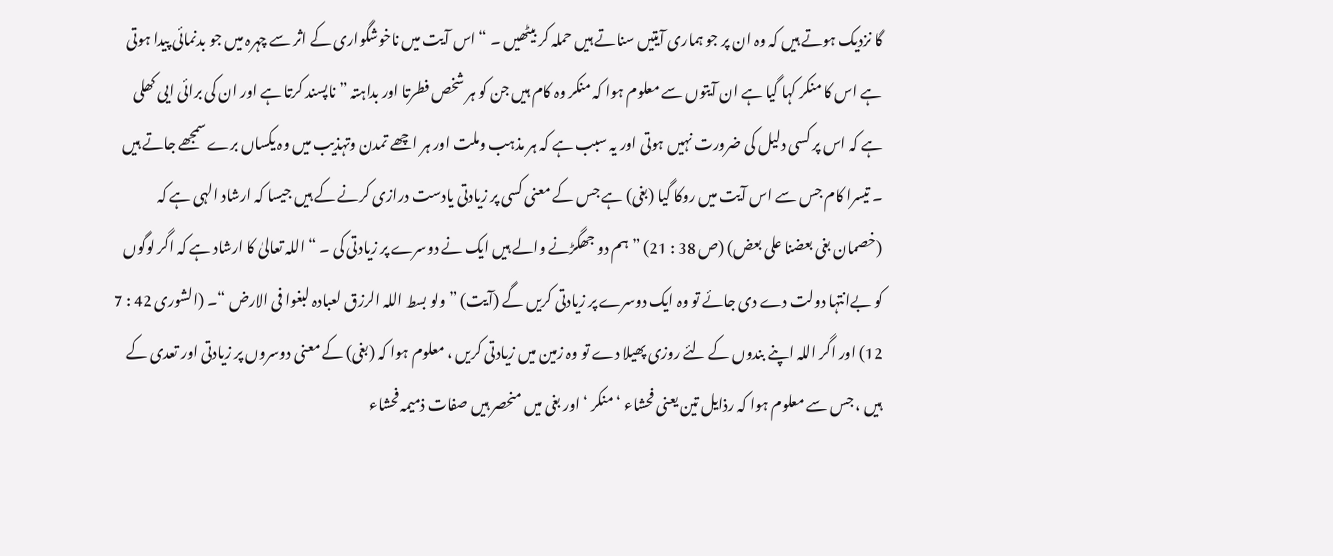گا نزدیک ہوتے ہیں کہ وہ ان پر جو ہماری آیتیں سناتے ہیں حملہ کر بیٹھیں ۔ “ اس آیت میں ناخوشگواری کے اثر سے چہرہ میں جو بدنمائی پیدا ہوتی ہے اس کا منکر کہا گیا ہے ان آیتوں سے معلوم ہوا کہ منکر وہ کام ہیں جن کو ہر شخص فطرتا اور بداہتہ ” ناپسند کرتا ہے اور ان کی برائی ایی کھلی ہے کہ اس پر کسی دلیل کی ضرورت نہیں ہوتی اور یہ سبب ہے کہ ہر مذہب وملت اور ہر اچھے تمدن وتہذیب میں وہ یکساں برے سمجھے جاتے ہیں ۔ تیسرا کام جس سے اس آیت میں روکا گیا (بغی) ہے جس کے معنی کسی پر زیادتی یادست درازی کرنے کے ہیں جیسا کہ ارشاد الہی ہے کہ (خصمان بغی بعضنا علی بعض) (ص 38 : 21) ” ہم دو جھگڑنے والے ہیں ایک نے دوسرے پر زیادتی کی ۔ “ اللہ تعالیٰ کا ارشاد ہے کہ اگر لوگوں کو بےانتہا دولت دے دی جائے تو وہ ایک دوسرے پر زیادتی کریں گے (آیت) ” ولو بسط اللہ الرزق لعبادہ لبغوا فی الارض “۔ (الشوری 42 : 7 12) اور اگر اللہ اپنے بندوں کے لئے روزی پھیلا دے تو وہ زمین میں زیادتی کریں ، معلوم ہوا کہ (بغی) کے معنی دوسروں پر زیادتی اور تعدی کے ہیں ، جس سے معلوم ہوا کہ رذایل تین یعنی فحشاء ‘ منکر ‘ اور بغی میں منحصر ہیں صفات ذمیمہ فحشاء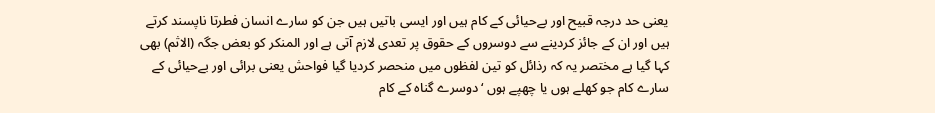یعنی حد درجہ قبیح اور بےحیائی کے کام ہیں اور ایسی باتیں ہیں جن کو سارے انسان فطرتا ناپسند کرتے ہیں اور ان کے جائز کردینے سے دوسروں کے حقوق پر تعدی لازم آتی ہے اور المنکر کو بعض جگہ (الاثم) بھی کہا گیا ہے مختصر یہ کہ رذائل کو تین لفظوں میں منحصر کردیا گیا فواحش یعنی برائی اور بےحیائی کے سارے کام جو کھلے ہوں یا چھپے ہوں ‘ دوسرے گناہ کے کام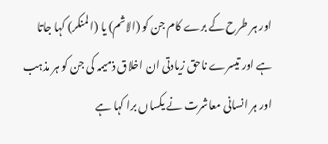اور ہر طرح کے برے کام جن کو (الاثم) یا (المنکر) کہا جاتا ہے اور تیسرے ناحق زیادتی ان اخلاق ذمیمہ کی جن کو ہر مذہب اور ہر انسانی معاشرت نے یکساں برا کہا ہے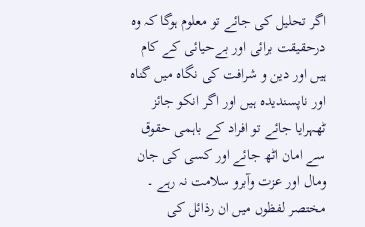اگر تحلیل کی جائے تو معلوم ہوگا کہ وہ درحقیقت برائی اور بےحیائی کے کام ہیں اور دین و شرافت کی نگاہ میں گناہ اور ناپسندیدہ ہیں اور اگر انکو جائز ٹھہرایا جائے تو افراد کے باہمی حقوق سے امان اٹھ جائے اور کسی کی جان ومال اور عزت وآبرو سلامت نہ رہے ۔ مختصر لفظوں میں ان رذائل کی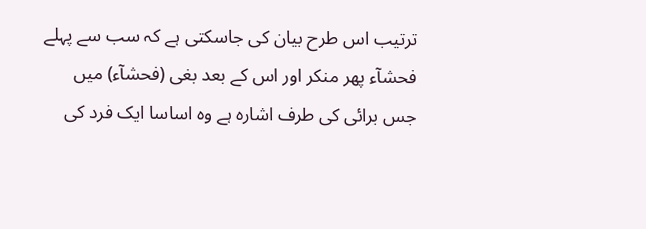ترتیب اس طرح بیان کی جاسکتی ہے کہ سب سے پہلے فحشآء پھر منکر اور اس کے بعد بغی (فحشآء) میں جس برائی کی طرف اشارہ ہے وہ اساسا ایک فرد کی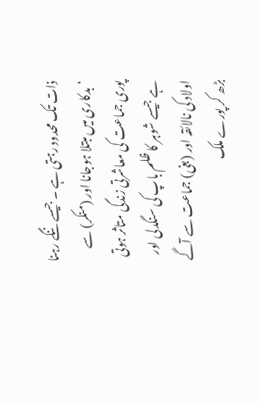ذات تک محدود رہتی ہے ۔ جیسے ننگے رہنا ‘ بدکاری میں مبتلا ہوجانا اور (منکر) سے پوری جماعت کی معاشرتی زندگی متاثر ہوتی ہے جیسے شوہر کا ظلم باپ کی سنگدلی اور اولاد کی نالائقہ اور (بغی) جماعت سے آگے بڑھ کر پورے ملک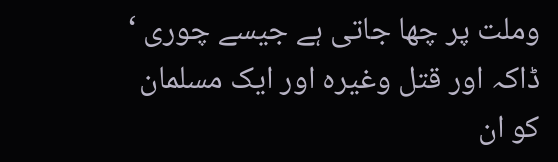وملت پر چھا جاتی ہے جیسے چوری ‘ ڈاکہ اور قتل وغیرہ اور ایک مسلمان کو ان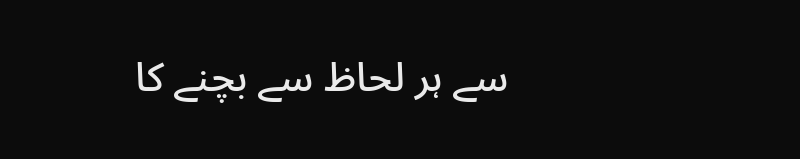سے ہر لحاظ سے بچنے کا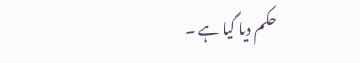حکم دیا گیا ہے ۔